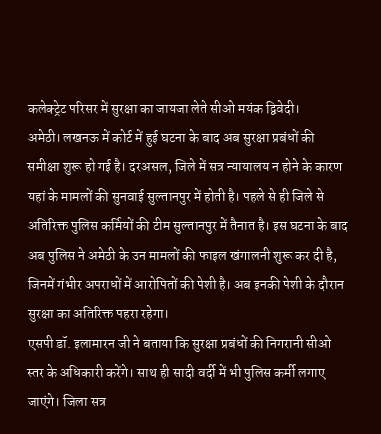कलेक्ट्रेट परिसर में सुरक्षा का जायजा लेते सीओ मयंक द्विवेदी।
अमेठी। लखनऊ में कोर्ट में हुई घटना के बाद अब सुरक्षा प्रबंधों की समीक्षा शुरू हो गई है। दरअसल, जिले में सत्र न्यायालय न होने के कारण यहां के मामलों की सुनवाई सुल्तानपुर में होती है। पहले से ही जिले से अतिरिक्त पुलिस कर्मियों की टीम सुल्तानपुर में तैनात है। इस घटना के बाद अब पुलिस ने अमेठी के उन मामलों की फाइल खंगालनी शुरू कर दी है, जिनमें गंभीर अपराधों में आरोपितों की पेशी है। अब इनकी पेशी के दौरान सुरक्षा का अतिरिक्त पहरा रहेगा।
एसपी डॉ. इलामारन जी ने बताया कि सुरक्षा प्रबंधों की निगरानी सीओ स्तर के अधिकारी करेंगे। साथ ही सादी वर्दी में भी पुलिस कर्मी लगाए जाएंगे। जिला सत्र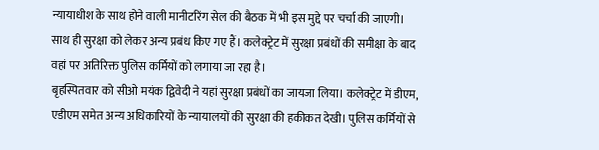न्यायाधीश के साथ होने वाली मानीटरिंग सेल की बैठक में भी इस मुद्दे पर चर्चा की जाएगी। साथ ही सुरक्षा को लेकर अन्य प्रबंध किए गए हैं। कलेक्ट्रेट में सुरक्षा प्रबंधों की समीक्षा के बाद वहां पर अतिरिक्त पुलिस कर्मियों को लगाया जा रहा है।
बृहस्पितवार को सीओ मयंक द्विवेदी ने यहां सुरक्षा प्रबंधों का जायजा लिया। कलेक्ट्रेट में डीएम, एडीएम समेत अन्य अधिकारियों के न्यायालयों की सुरक्षा की हकीकत देखी। पुलिस कर्मियों से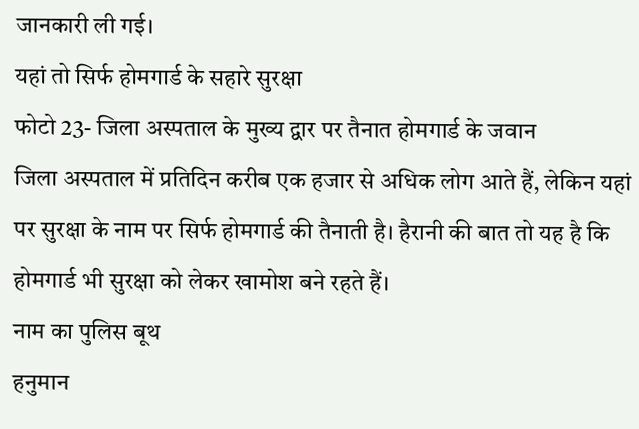जानकारी ली गई।
यहां तो सिर्फ होमगार्ड के सहारे सुरक्षा
फोटो 23- जिला अस्पताल के मुख्य द्वार पर तैनात होमगार्ड के जवान
जिला अस्पताल में प्रतिदिन करीब एक हजार से अधिक लोग आते हैं, लेकिन यहां पर सुरक्षा के नाम पर सिर्फ होमगार्ड की तैनाती है। हैरानी की बात तो यह है कि होमगार्ड भी सुरक्षा को लेकर खामोश बने रहते हैं।
नाम का पुलिस बूथ
हनुमान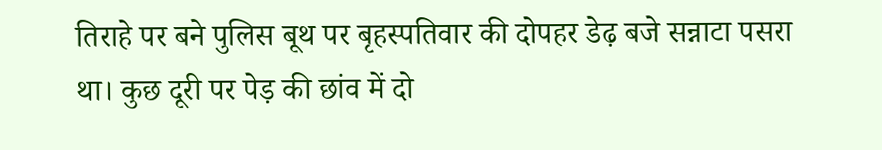तिराहे पर बने पुलिस बूथ पर बृहस्पतिवार की दोपहर डेढ़ बजे सन्नाटा पसरा था। कुछ दूरी पर पेड़ की छांव में दो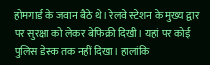होमगार्ड के जवान बैठे थे। रेलवे स्टेशन के मुख्य द्वार पर सुरक्षा को लेकर बेफिक्री दिखी। यहां पर कोई पुलिस डेस्क तक नहीं दिखा। हालांकि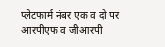प्लेटफार्म नंबर एक व दो पर आरपीएफ व जीआरपी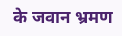के जवान भ्रमण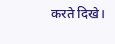करते दिखे।